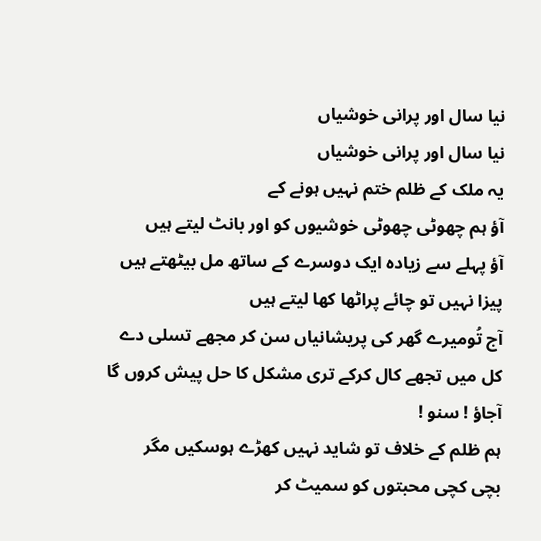نیا سال اور پرانی خوشیاں
نیا سال اور پرانی خوشیاں
یہ ملک کے ظلم ختم نہیں ہونے کے
آؤ ہم چھوٹی چھوٹی خوشیوں کو اور بانٹ لیتے ہیں
آؤ پہلے سے زیادہ ایک دوسرے کے ساتھ مل بیٹھتے ہیں
پیزا نہیں تو چائے پراٹھا کھا لیتے ہیں
آج تُومیرے گھر کی پریشانیاں سن کر مجھے تسلی دے
کل میں تجھے کال کرکے تری مشکل کا حل پیش کروں گا
آجاؤ ! سنو !
ہم ظلم کے خلاف تو شاید نہیں کھڑے ہوسکیں مگر
بچی کچی محبتوں کو سمیٹ کر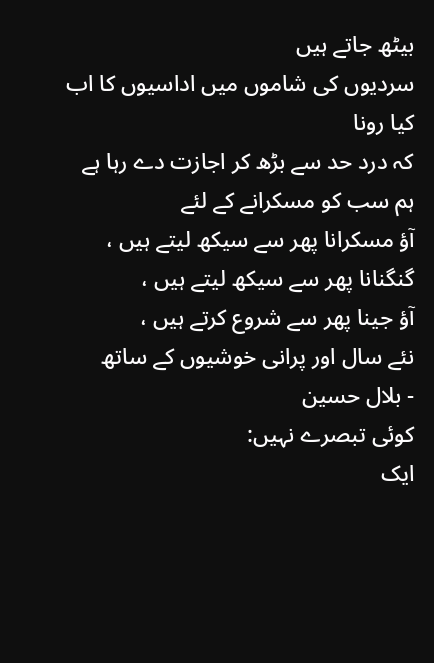بیٹھ جاتے ہیں
سردیوں کی شاموں میں اداسیوں کا اب کیا رونا
کہ درد حد سے بڑھ کر اجازت دے رہا ہے
ہم سب کو مسکرانے کے لئے
آؤ مسکرانا پھر سے سیکھ لیتے ہیں ، گنگنانا پھر سے سیکھ لیتے ہیں ،
آؤ جینا پھر سے شروع کرتے ہیں ،
نئے سال اور پرانی خوشیوں کے ساتھ
- بلال حسین
کوئی تبصرے نہیں:
ایک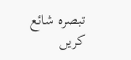تبصرہ شائع کریں